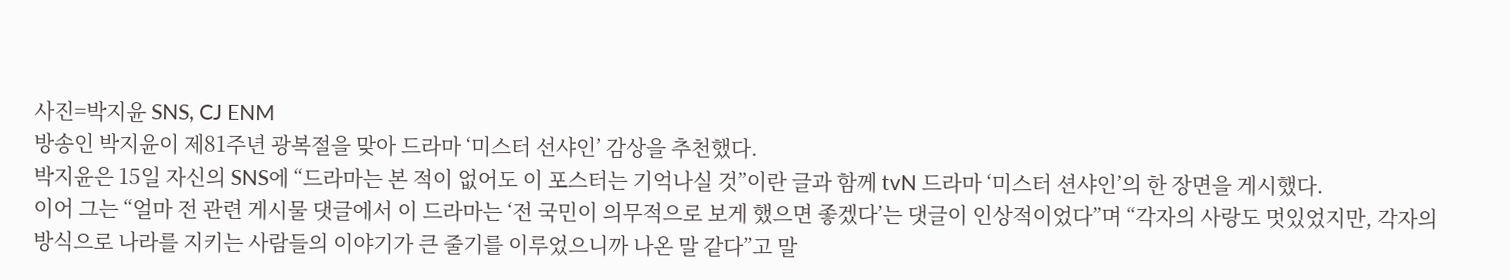사진=박지윤 SNS, CJ ENM
방송인 박지윤이 제81주년 광복절을 맞아 드라마 ‘미스터 선샤인’ 감상을 추천했다.
박지윤은 15일 자신의 SNS에 “드라마는 본 적이 없어도 이 포스터는 기억나실 것”이란 글과 함께 tvN 드라마 ‘미스터 션샤인’의 한 장면을 게시했다.
이어 그는 “얼마 전 관련 게시물 댓글에서 이 드라마는 ‘전 국민이 의무적으로 보게 했으면 좋겠다’는 댓글이 인상적이었다”며 “각자의 사랑도 멋있었지만, 각자의 방식으로 나라를 지키는 사람들의 이야기가 큰 줄기를 이루었으니까 나온 말 같다”고 말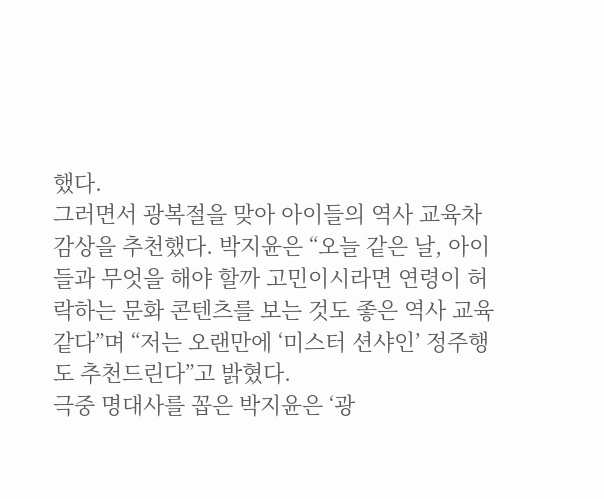했다.
그러면서 광복절을 맞아 아이들의 역사 교육차 감상을 추천했다. 박지윤은 “오늘 같은 날, 아이들과 무엇을 해야 할까 고민이시라면 연령이 허락하는 문화 콘텐츠를 보는 것도 좋은 역사 교육 같다”며 “저는 오랜만에 ‘미스터 션샤인’ 정주행도 추천드린다”고 밝혔다.
극중 명대사를 꼽은 박지윤은 ‘광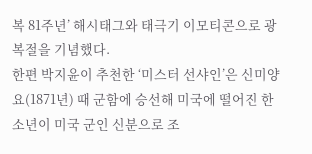복 81주년’ 해시태그와 태극기 이모티콘으로 광복절을 기념했다.
한편 박지윤이 추천한 ‘미스터 선샤인’은 신미양요(1871년) 때 군함에 승선해 미국에 떨어진 한 소년이 미국 군인 신분으로 조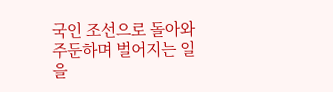국인 조선으로 돌아와 주둔하며 벌어지는 일을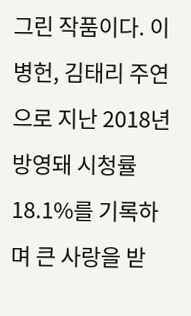그린 작품이다. 이병헌, 김태리 주연으로 지난 2018년 방영돼 시청률 18.1%를 기록하며 큰 사랑을 받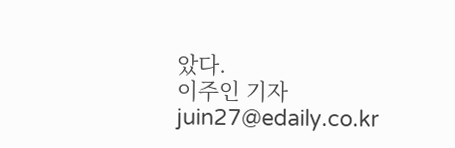았다.
이주인 기자 juin27@edaily.co.kr